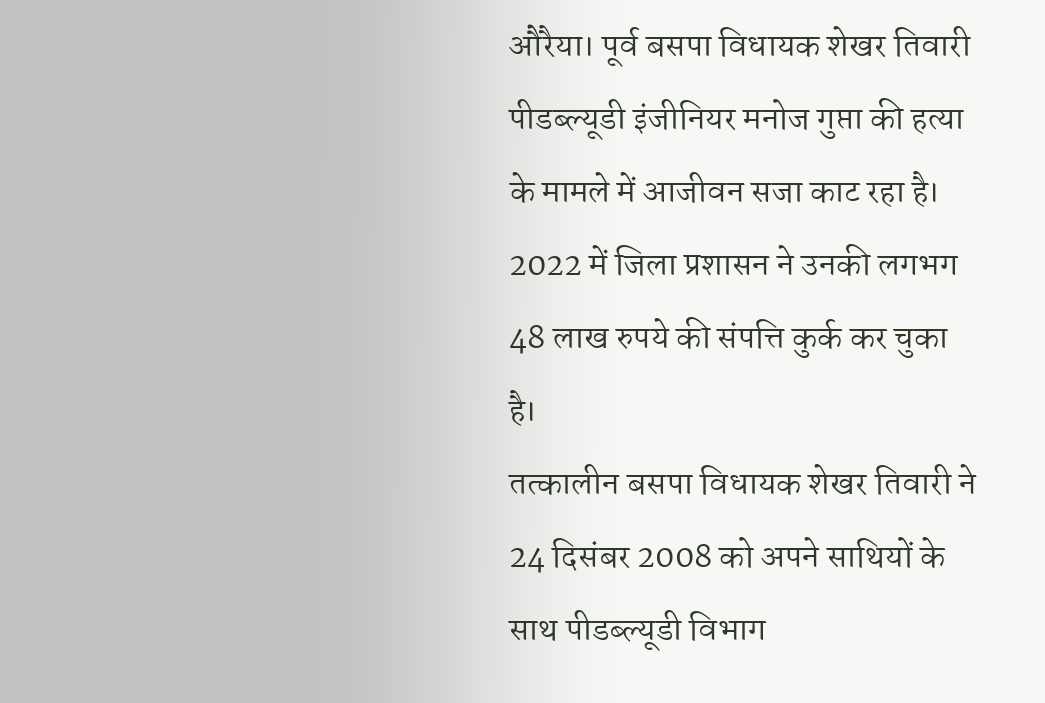औरैया। पूर्व बसपा विधायक शेखर तिवारी पीडब्ल्यूडी इंजीनियर मनोज गुप्ता की हत्या के मामले में आजीवन सजा काट रहा है। 2022 में जिला प्रशासन ने उनकी लगभग 48 लाख रुपये की संपत्ति कुर्क कर चुका है।
तत्कालीन बसपा विधायक शेखर तिवारी ने 24 दिसंबर 2008 को अपने साथियों के साथ पीडब्ल्यूडी विभाग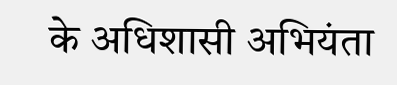के अधिशासी अभियंता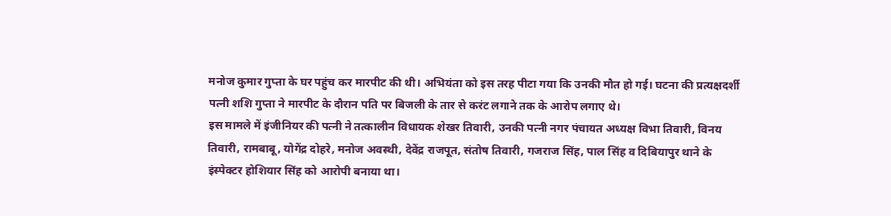मनोज कुमार गुप्ता के घर पहुंच कर मारपीट की थी। अभियंता को इस तरह पीटा गया कि उनकी मौत हो गई। घटना की प्रत्यक्षदर्शी पत्नी शशि गुप्ता ने मारपीट के दौरान पति पर बिजली के तार से करंट लगाने तक के आरोप लगाए थे।
इस मामले में इंजीनियर की पत्नी ने तत्कालीन विधायक शेखर तिवारी, उनकी पत्नी नगर पंचायत अध्यक्ष विभा तिवारी, विनय तिवारी, रामबाबू, योगेंद्र दोहरे, मनोज अवस्थी, देवेंद्र राजपूत, संतोष तिवारी, गजराज सिंह, पाल सिंह व दिबियापुर थाने के इंस्पेक्टर होशियार सिंह को आरोपी बनाया था।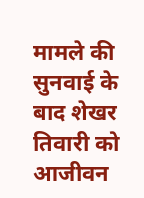मामले की सुनवाई के बाद शेखर तिवारी को आजीवन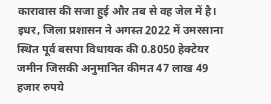कारावास की सजा हुई और तब से वह जेल में है। इधर, जिला प्रशासन ने अगस्त 2022 में उमरसाना स्थित पूर्व बसपा विधायक की 0.8050 हेक्टेयर जमीन जिसकी अनुमानित कीमत 47 लाख 49 हजार रुपये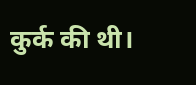कुर्क की थी।